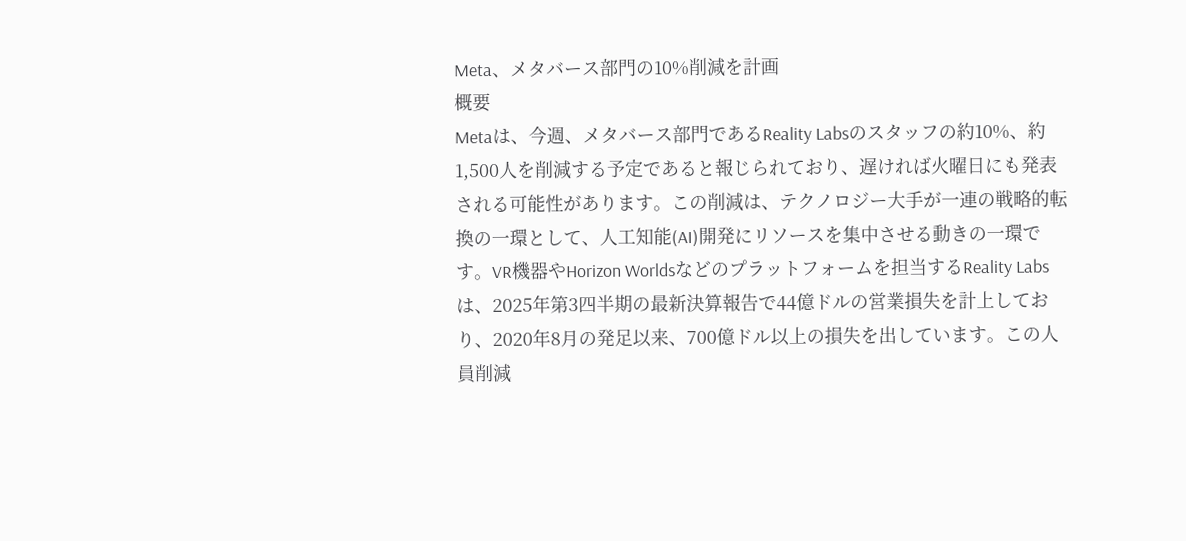Meta、メタバース部門の10%削減を計画
概要
Metaは、今週、メタバース部門であるReality Labsのスタッフの約10%、約1,500人を削減する予定であると報じられており、遅ければ火曜日にも発表される可能性があります。この削減は、テクノロジー大手が一連の戦略的転換の一環として、人工知能(AI)開発にリソースを集中させる動きの一環です。VR機器やHorizon Worldsなどのプラットフォームを担当するReality Labsは、2025年第3四半期の最新決算報告で44億ドルの営業損失を計上しており、2020年8月の発足以来、700億ドル以上の損失を出しています。この人員削減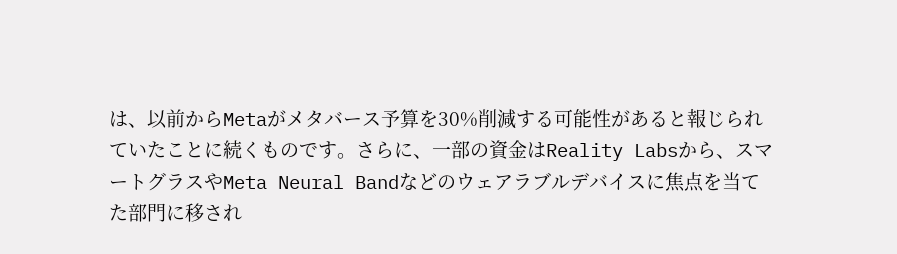は、以前からMetaがメタバース予算を30%削減する可能性があると報じられていたことに続くものです。さらに、一部の資金はReality Labsから、スマートグラスやMeta Neural Bandなどのウェアラブルデバイスに焦点を当てた部門に移され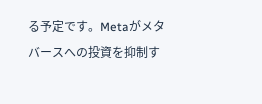る予定です。Metaがメタバースへの投資を抑制す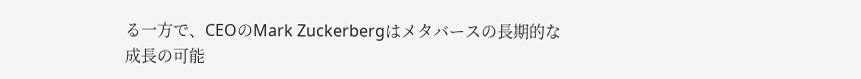る一方で、CEOのMark Zuckerbergはメタバースの長期的な成長の可能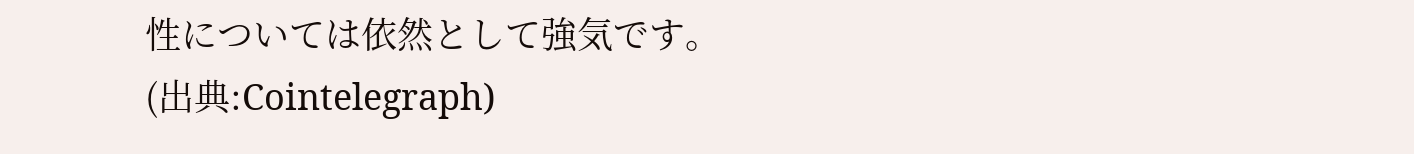性については依然として強気です。
(出典:Cointelegraph)